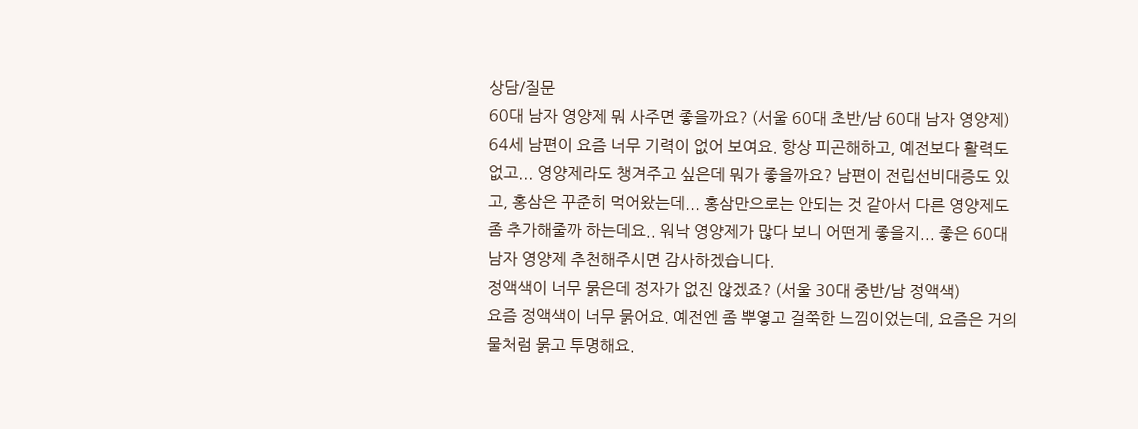상담/질문
60대 남자 영양제 뭐 사주면 좋을까요? (서울 60대 초반/남 60대 남자 영양제)
64세 남편이 요즘 너무 기력이 없어 보여요. 항상 피곤해하고, 예전보다 활력도 없고... 영양제라도 챙겨주고 싶은데 뭐가 좋을까요? 남편이 전립선비대증도 있고, 홍삼은 꾸준히 먹어왔는데... 홍삼만으로는 안되는 것 같아서 다른 영양제도 좀 추가해줄까 하는데요.. 워낙 영양제가 많다 보니 어떤게 좋을지... 좋은 60대 남자 영양제 추천해주시면 감사하겠습니다.
정액색이 너무 묽은데 정자가 없진 않겠죠? (서울 30대 중반/남 정액색)
요즘 정액색이 너무 묽어요. 예전엔 좀 뿌옇고 걸쭉한 느낌이었는데, 요즘은 거의 물처럼 묽고 투명해요.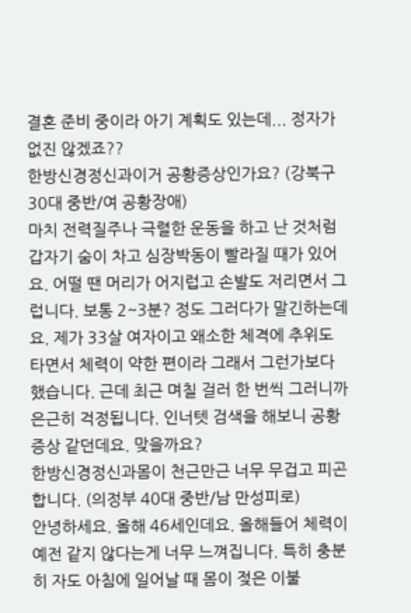결혼 준비 중이라 아기 계획도 있는데... 정자가 없진 않겠죠??
한방신경정신과이거 공황증상인가요? (강북구 30대 중반/여 공황장애)
마치 전력질주나 극렬한 운동을 하고 난 것처럼 갑자기 숨이 차고 심장박동이 빨라질 때가 있어요. 어떨 땐 머리가 어지럽고 손발도 저리면서 그럽니다. 보통 2~3분? 정도 그러다가 말긴하는데요. 제가 33살 여자이고 왜소한 체격에 추위도 타면서 체력이 약한 편이라 그래서 그런가보다 했습니다. 근데 최근 며칠 걸러 한 번씩 그러니까 은근히 걱정됩니다. 인너텟 검색을 해보니 공황 증상 같던데요. 맞을까요?
한방신경정신과몸이 천근만근 너무 무겁고 피곤합니다. (의정부 40대 중반/남 만성피로)
안녕하세요. 올해 46세인데요. 올해들어 체력이 예전 같지 않다는게 너무 느껴집니다. 특히 충분히 자도 아침에 일어날 때 몸이 젖은 이불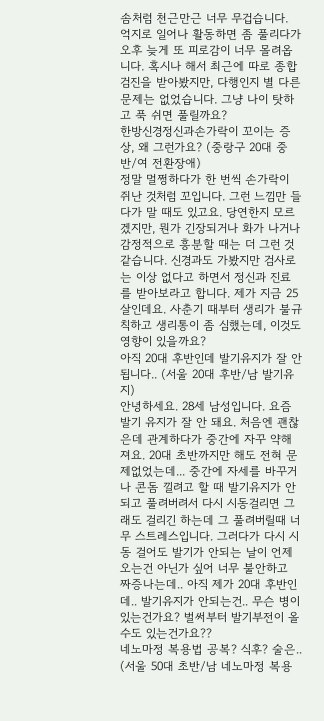솜처럼 천근만근 너무 무겁습니다. 억지로 일어나 활동하면 좀 풀리다가 오후 늦게 또 피로감이 너무 몰려옵니다. 혹시나 해서 최근에 따로 종합검진을 받아봤지만, 다행인지 별 다른 문제는 없었습니다. 그냥 나이 탓하고 푹 쉬면 풀릴까요?
한방신경정신과손가락이 꼬이는 증상, 왜 그런가요? (중랑구 20대 중반/여 전환장애)
정말 멀쩡하다가 한 번씩 손가락이 쥐난 것처럼 꼬입니다. 그런 느낌만 들다가 말 때도 있고요. 당연한지 모르겠지만, 뭔가 긴장되거나 화가 나거나 감정적으로 흥분할 때는 더 그런 것 같습니다. 신경과도 가봤지만 검사로는 이상 없다고 하면서 정신과 진료를 받아보라고 합니다. 제가 지금 25살인데요. 사춘기 때부터 생리가 불규칙하고 생리통이 좀 심했는데, 이것도 영향이 있을까요?
아직 20대 후반인데 발기유지가 잘 안됩니다.. (서울 20대 후반/남 발기유지)
안녕하세요. 28세 남성입니다. 요즘 발기 유지가 잘 안 돼요. 처음엔 괜찮은데 관계하다가 중간에 자꾸 약해져요. 20대 초반까지만 해도 전혀 문제없었는데... 중간에 자세를 바꾸거나 콘돔 낄려고 할 때 발기유지가 안되고 풀려버려서 다시 시동걸리면 그래도 걸리긴 하는데 그 풀려버릴때 너무 스트레스입니다. 그러다가 다시 시동 걸어도 발기가 안되는 날이 언제 오는건 아닌가 싶어 너무 불안하고 짜증나는데.. 아직 제가 20대 후반인데.. 발기유지가 안되는건.. 무슨 병이 있는건가요? 벌써부터 발기부전이 올 수도 있는건가요??
네노마정 복용법 공복? 식후? 술은.. (서울 50대 초반/남 네노마정 복용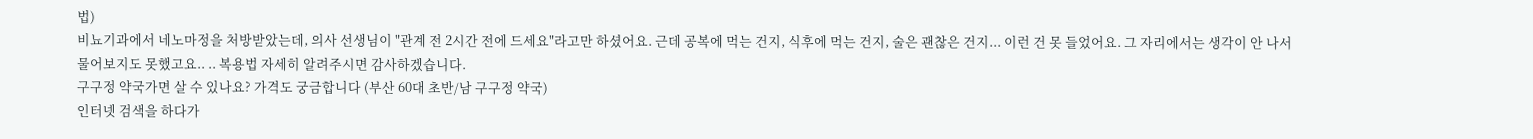법)
비뇨기과에서 네노마정을 처방받았는데, 의사 선생님이 "관계 전 2시간 전에 드세요"라고만 하셨어요. 근데 공복에 먹는 건지, 식후에 먹는 건지, 술은 괜찮은 건지... 이런 건 못 들었어요. 그 자리에서는 생각이 안 나서 물어보지도 못했고요.. .. 복용법 자세히 알려주시면 감사하겠습니다.
구구정 약국가면 살 수 있나요? 가격도 궁금합니다 (부산 60대 초반/남 구구정 약국)
인터넷 검색을 하다가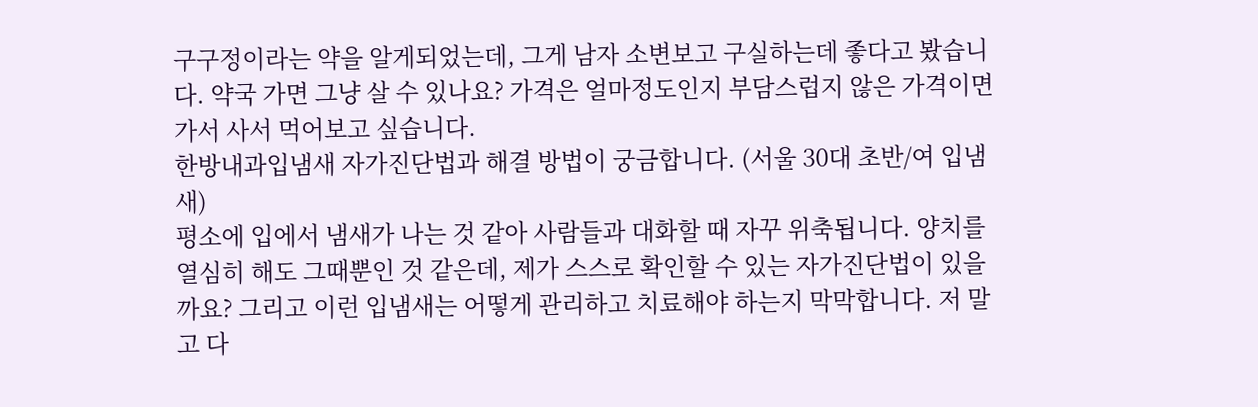구구정이라는 약을 알게되었는데, 그게 남자 소변보고 구실하는데 좋다고 봤습니다. 약국 가면 그냥 살 수 있나요? 가격은 얼마정도인지 부담스럽지 않은 가격이면 가서 사서 먹어보고 싶습니다.
한방내과입냄새 자가진단법과 해결 방법이 궁금합니다. (서울 30대 초반/여 입냄새)
평소에 입에서 냄새가 나는 것 같아 사람들과 대화할 때 자꾸 위축됩니다. 양치를 열심히 해도 그때뿐인 것 같은데, 제가 스스로 확인할 수 있는 자가진단법이 있을까요? 그리고 이런 입냄새는 어떻게 관리하고 치료해야 하는지 막막합니다. 저 말고 다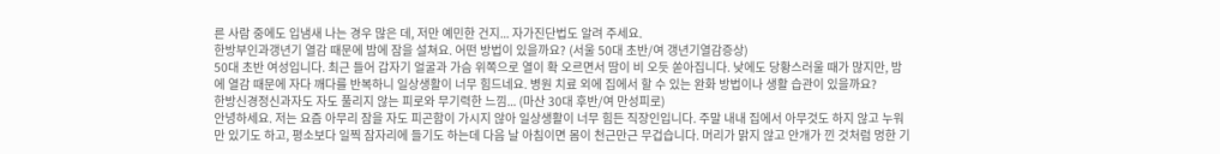른 사람 중에도 입냄새 나는 경우 많은 데, 저만 예민한 건지... 자가진단법도 알려 주세요.
한방부인과갱년기 열감 때문에 밤에 잠을 설쳐요. 어떤 방법이 있을까요? (서울 50대 초반/여 갱년기열감증상)
50대 초반 여성입니다. 최근 들어 갑자기 얼굴과 가슴 위쪽으로 열이 확 오르면서 땀이 비 오듯 쏟아집니다. 낮에도 당황스러울 때가 많지만, 밤에 열감 때문에 자다 깨다를 반복하니 일상생활이 너무 힘드네요. 병원 치료 외에 집에서 할 수 있는 완화 방법이나 생활 습관이 있을까요?
한방신경정신과자도 자도 풀리지 않는 피로와 무기력한 느낌... (마산 30대 후반/여 만성피로)
안녕하세요. 저는 요즘 아무리 잠을 자도 피곤함이 가시지 않아 일상생활이 너무 힘든 직장인입니다. 주말 내내 집에서 아무것도 하지 않고 누워만 있기도 하고, 평소보다 일찍 잠자리에 들기도 하는데 다음 날 아침이면 몸이 천근만근 무겁습니다. 머리가 맑지 않고 안개가 낀 것처럼 멍한 기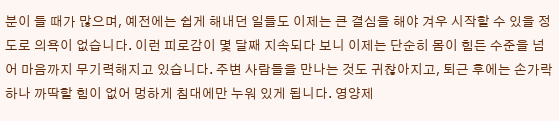분이 들 때가 많으며, 예전에는 쉽게 해내던 일들도 이제는 큰 결심을 해야 겨우 시작할 수 있을 정도로 의욕이 없습니다. 이런 피로감이 몇 달째 지속되다 보니 이제는 단순히 몸이 힘든 수준을 넘어 마음까지 무기력해지고 있습니다. 주변 사람들을 만나는 것도 귀찮아지고, 퇴근 후에는 손가락 하나 까딱할 힘이 없어 멍하게 침대에만 누워 있게 됩니다. 영양제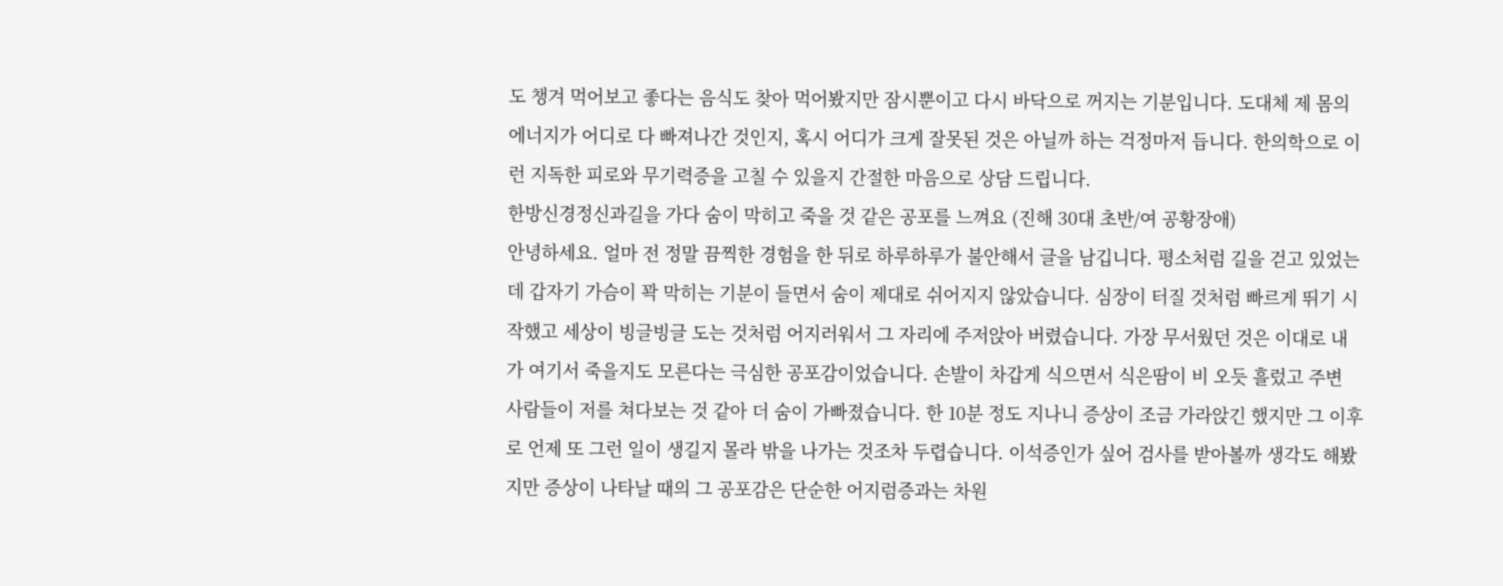도 챙겨 먹어보고 좋다는 음식도 찾아 먹어봤지만 잠시뿐이고 다시 바닥으로 꺼지는 기분입니다. 도대체 제 몸의 에너지가 어디로 다 빠져나간 것인지, 혹시 어디가 크게 잘못된 것은 아닐까 하는 걱정마저 듭니다. 한의학으로 이런 지독한 피로와 무기력증을 고칠 수 있을지 간절한 마음으로 상담 드립니다.
한방신경정신과길을 가다 숨이 막히고 죽을 것 같은 공포를 느껴요 (진해 30대 초반/여 공황장애)
안녕하세요. 얼마 전 정말 끔찍한 경험을 한 뒤로 하루하루가 불안해서 글을 남깁니다. 평소처럼 길을 걷고 있었는데 갑자기 가슴이 꽉 막히는 기분이 들면서 숨이 제대로 쉬어지지 않았습니다. 심장이 터질 것처럼 빠르게 뛰기 시작했고 세상이 빙글빙글 도는 것처럼 어지러워서 그 자리에 주저앉아 버렸습니다. 가장 무서웠던 것은 이대로 내가 여기서 죽을지도 모른다는 극심한 공포감이었습니다. 손발이 차갑게 식으면서 식은땀이 비 오듯 흘렀고 주변 사람들이 저를 쳐다보는 것 같아 더 숨이 가빠졌습니다. 한 10분 정도 지나니 증상이 조금 가라앉긴 했지만 그 이후로 언제 또 그런 일이 생길지 몰라 밖을 나가는 것조차 두렵습니다. 이석증인가 싶어 검사를 받아볼까 생각도 해봤지만 증상이 나타날 때의 그 공포감은 단순한 어지럼증과는 차원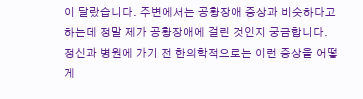이 달랐습니다. 주변에서는 공황장애 증상과 비슷하다고 하는데 정말 제가 공황장애에 걸린 것인지 궁금합니다. 정신과 병원에 가기 전 한의학적으로는 이런 증상을 어떻게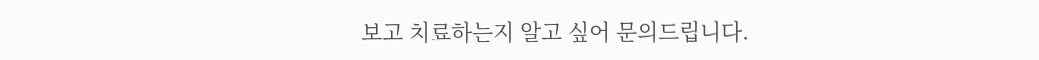보고 치료하는지 알고 싶어 문의드립니다.